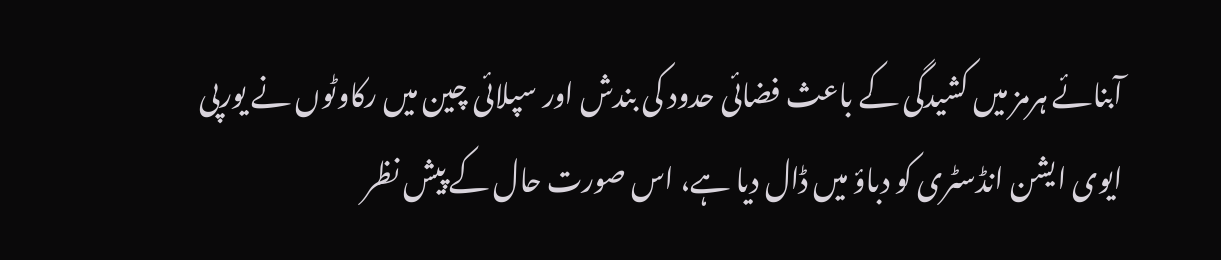آبنائے ہرمز میں کشیدگی کے باعث فضائی حدود کی بندش اور سپلائی چین میں رکاوٹوں نے یورپی ایوی ایشن انڈسٹری کو دباؤ میں ڈال دیا ہے، اس صورت حال کے پیش نظر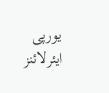یورپی ایئرلائنز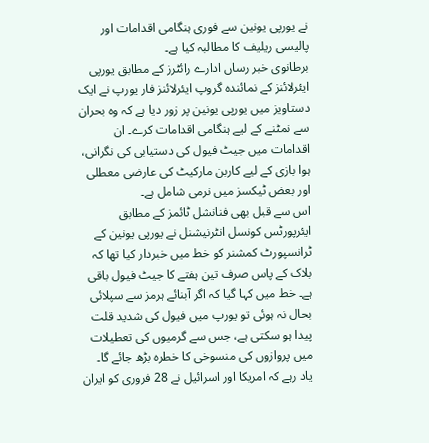نے یورپی یونین سے فوری ہنگامی اقدامات اور پالیسی ریلیف کا مطالبہ کیا ہے۔
برطانوی خبر رساں ادارے رائٹرز کے مطابق یورپی ایئرلائنز کے نمائندہ گروپ ایئرلائنز فار یورپ نے ایک دستاویز میں یورپی یونین پر زور دیا ہے کہ وہ بحران سے نمٹنے کے لیے ہنگامی اقدامات کرے۔ ان اقدامات میں جیٹ فیول کی دستیابی کی نگرانی، ہوا بازی کے لیے کاربن مارکیٹ کی عارضی معطلی اور بعض ٹیکسز میں نرمی شامل ہے۔
اس سے قبل بھی فنانشل ٹائمز کے مطابق ایئرپورٹس کونسل انٹرنیشنل نے یورپی یونین کے ٹرانسپورٹ کمشنر کو خط میں خبردار کیا تھا کہ بلاک کے پاس صرف تین ہفتے کا جیٹ فیول باقی ہے۔ خط میں کہا گیا کہ اگر آبنائے ہرمز سے سپلائی بحال نہ ہوئی تو یورپ میں فیول کی شدید قلت پیدا ہو سکتی ہے، جس سے گرمیوں کی تعطیلات میں پروازوں کی منسوخی کا خطرہ بڑھ جائے گا۔
یاد رہے کہ امریکا اور اسرائیل نے 28 فروری کو ایران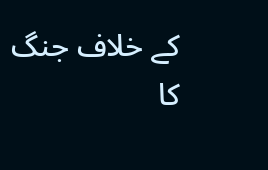کے خلاف جنگ کا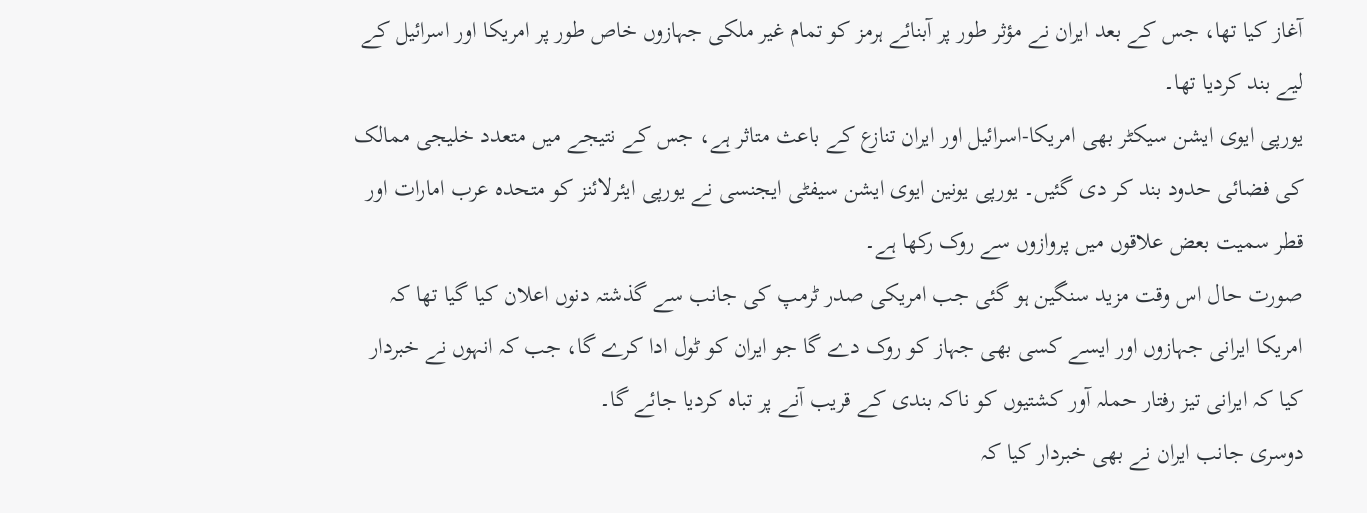آغاز کیا تھا، جس کے بعد ایران نے مؤثر طور پر آبنائے ہرمز کو تمام غیر ملکی جہازوں خاص طور پر امریکا اور اسرائیل کے لیے بند کردیا تھا۔
یورپی ایوی ایشن سیکٹر بھی امریکا-اسرائیل اور ایران تنازع کے باعث متاثر ہے، جس کے نتیجے میں متعدد خلیجی ممالک کی فضائی حدود بند کر دی گئیں۔ یورپی یونین ایوی ایشن سیفٹی ایجنسی نے یورپی ایئرلائنز کو متحدہ عرب امارات اور قطر سمیت بعض علاقوں میں پروازوں سے روک رکھا ہے۔
صورت حال اس وقت مزید سنگین ہو گئی جب امریکی صدر ٹرمپ کی جانب سے گذشتہ دنوں اعلان کیا گیا تھا کہ امریکا ایرانی جہازوں اور ایسے کسی بھی جہاز کو روک دے گا جو ایران کو ٹول ادا کرے گا، جب کہ انہوں نے خبردار کیا کہ ایرانی تیز رفتار حملہ آور کشتیوں کو ناکہ بندی کے قریب آنے پر تباہ کردیا جائے گا۔
دوسری جانب ایران نے بھی خبردار کیا کہ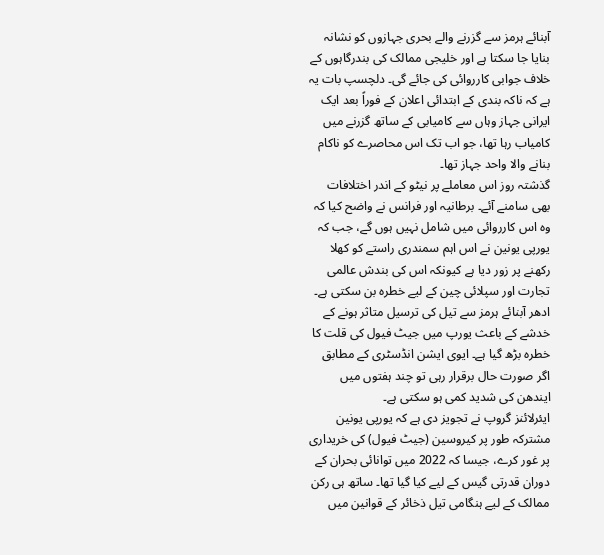آبنائے ہرمز سے گزرنے والے بحری جہازوں کو نشانہ بنایا جا سکتا ہے اور خلیجی ممالک کی بندرگاہوں کے خلاف جوابی کارروائی کی جائے گی۔ دلچسپ بات یہ ہے کہ ناکہ بندی کے ابتدائی اعلان کے فوراً بعد ایک ایرانی جہاز وہاں سے کامیابی کے ساتھ گزرنے میں کامیاب رہا تھا، جو اب تک اس محاصرے کو ناکام بنانے والا واحد جہاز تھا۔
گذشتہ روز اس معاملے پر نیٹو کے اندر اختلافات بھی سامنے آئے۔ برطانیہ اور فرانس نے واضح کیا کہ وہ اس کارروائی میں شامل نہیں ہوں گے، جب کہ یورپی یونین نے اس اہم سمندری راستے کو کھلا رکھنے پر زور دیا ہے کیونکہ اس کی بندش عالمی تجارت اور سپلائی چین کے لیے خطرہ بن سکتی ہے۔
ادھر آبنائے ہرمز سے تیل کی ترسیل متاثر ہونے کے خدشے کے باعث یورپ میں جیٹ فیول کی قلت کا خطرہ بڑھ گیا ہے۔ ایوی ایشن انڈسٹری کے مطابق اگر صورت حال برقرار رہی تو چند ہفتوں میں ایندھن کی شدید کمی ہو سکتی ہے۔
ایئرلائنز گروپ نے تجویز دی ہے کہ یورپی یونین مشترکہ طور پر کیروسین (جیٹ فیول) کی خریداری پر غور کرے، جیسا کہ 2022 میں توانائی بحران کے دوران قدرتی گیس کے لیے کیا گیا تھا۔ ساتھ ہی رکن ممالک کے لیے ہنگامی تیل ذخائر کے قوانین میں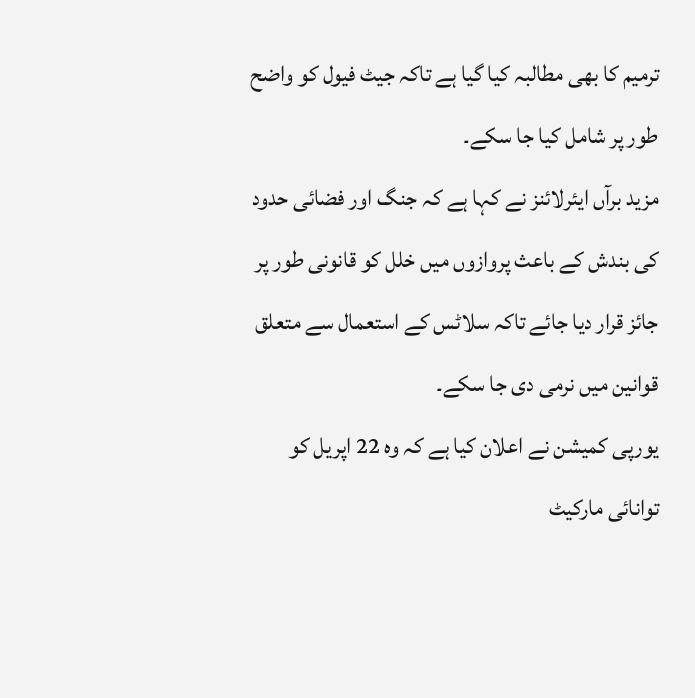ترمیم کا بھی مطالبہ کیا گیا ہے تاکہ جیٹ فیول کو واضح طور پر شامل کیا جا سکے۔
مزید برآں ایئرلائنز نے کہا ہے کہ جنگ اور فضائی حدود کی بندش کے باعث پروازوں میں خلل کو قانونی طور پر جائز قرار دیا جائے تاکہ سلاٹس کے استعمال سے متعلق قوانین میں نرمی دی جا سکے۔
یورپی کمیشن نے اعلان کیا ہے کہ وہ 22 اپریل کو توانائی مارکیٹ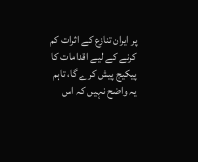پر ایران تنازع کے اثرات کم کرنے کے لیے اقدامات کا پیکیج پیش کرے گا، تاہم یہ واضح نہیں کہ اس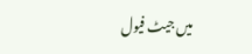میں جیٹ فیول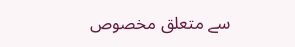سے متعلق مخصوص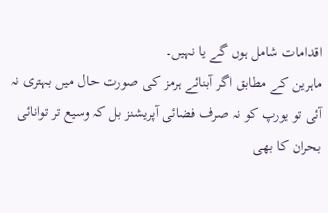اقدامات شامل ہوں گے یا نہیں۔
ماہرین کے مطابق اگر آبنائے ہرمز کی صورت حال میں بہتری نہ آئی تو یورپ کو نہ صرف فضائی آپریشنز بل کہ وسیع تر توانائی بحران کا بھی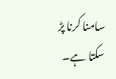سامنا کرنا پڑ سکتا ہے۔